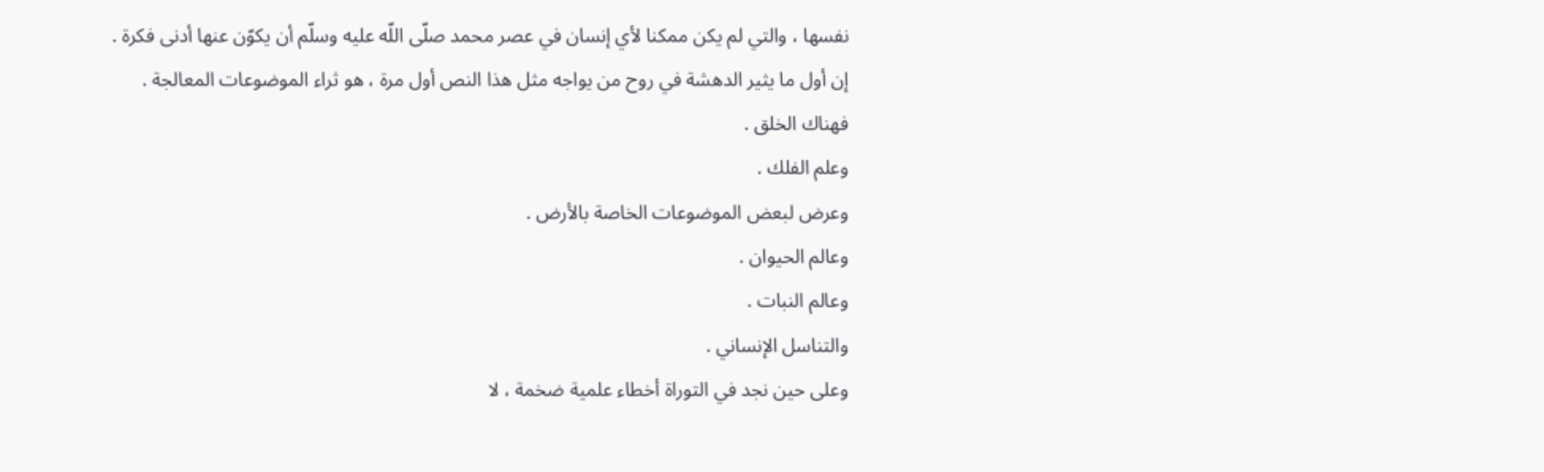نفسها ، والتي لم يكن ممكنا لأي إنسان في عصر محمد صلّى اللّه عليه وسلّم أن يكوّن عنها أدنى فكرة .
إن أول ما يثير الدهشة في روح من يواجه مثل هذا النص أول مرة ، هو ثراء الموضوعات المعالجة .
فهناك الخلق .
وعلم الفلك .
وعرض لبعض الموضوعات الخاصة بالأرض .
وعالم الحيوان .
وعالم النبات .
والتناسل الإنساني .
وعلى حين نجد في التوراة أخطاء علمية ضخمة ، لا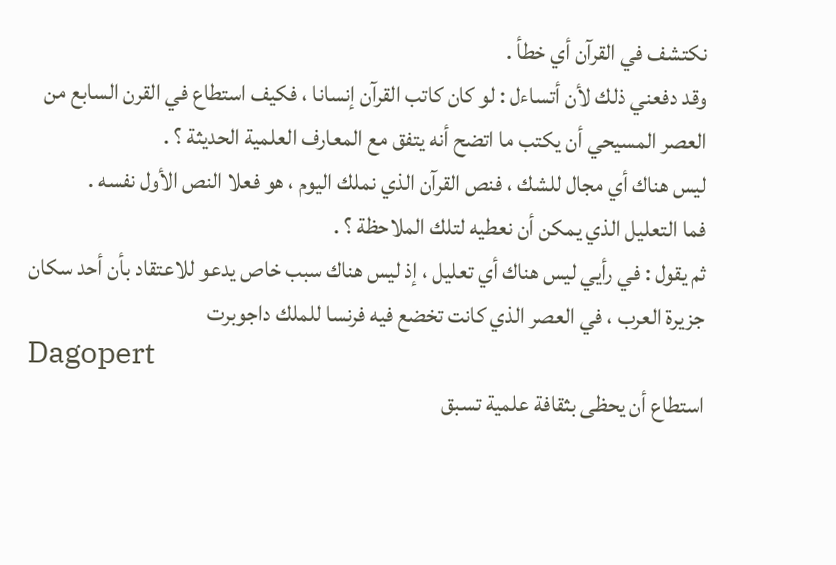نكتشف في القرآن أي خطأ .
وقد دفعني ذلك لأن أتساءل : لو كان كاتب القرآن إنسانا ، فكيف استطاع في القرن السابع من العصر المسيحي أن يكتب ما اتضح أنه يتفق مع المعارف العلمية الحديثة ؟ .
ليس هناك أي مجال للشك ، فنص القرآن الذي نملك اليوم ، هو فعلا النص الأول نفسه .
فما التعليل الذي يمكن أن نعطيه لتلك الملاحظة ؟ .
ثم يقول : في رأيي ليس هناك أي تعليل ، إذ ليس هناك سبب خاص يدعو للاعتقاد بأن أحد سكان جزيرة العرب ، في العصر الذي كانت تخضع فيه فرنسا للملك داجوبرت
Dagopert
استطاع أن يحظى بثقافة علمية تسبق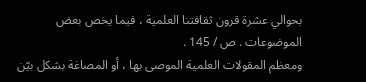بحوالي عشرة قرون ثقافتنا العلمية ، فيما يخص بعض الموضوعات . ص / 145 .
ومعظم المقولات العلمية الموصى بها ، أو المصاغة بشكل بيّن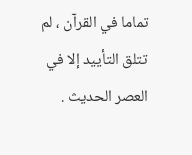تماما في القرآن ، لم تتلق التأييد إلا في العصر الحديث .